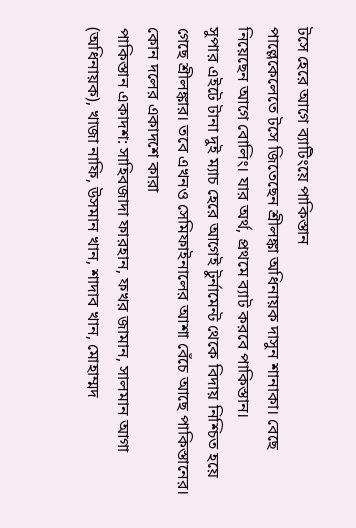টসে হেরে আগে ব্যাটিংয়ে পাকিস্তান
পাল্লেকেলেতে টসে জিতেছেন শ্রীলঙ্কা অধিনায়ক দাসুন শানাকা। বেছে নিয়েছেন আগে বোলিং। যার অর্থ, প্রথমে ব্যাট করবে পাকিস্তান।
সুপার এইটে টানা দুই ম্যাচ হেরে আগেই টুর্নামেন্ট থেকে বিদায় নিশ্চিত হয়ে গেছে শ্রীলঙ্কার। তবে এখনও সেমিফাইনালের আশা বেঁচে আছে পাকিস্তানের।
কোন দলের একাদশে কারা
পাকিস্তান একাদশ: সাহিবজাদা ফারহান, ফখর জামান, সালমান আগা (অধিনায়ক), খাজা নাফি, উসমান খান, শাদাব খান, মোহাম্মদ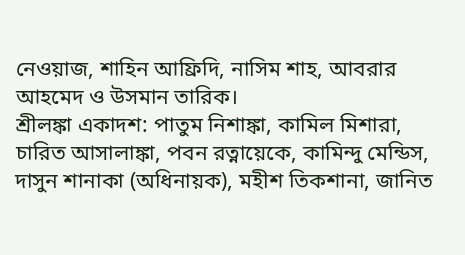নেওয়াজ, শাহিন আফ্রিদি, নাসিম শাহ, আবরার আহমেদ ও উসমান তারিক।
শ্রীলঙ্কা একাদশ: পাতুম নিশাঙ্কা, কামিল মিশারা, চারিত আসালাঙ্কা, পবন রত্নায়েকে, কামিন্দু মেন্ডিস, দাসুন শানাকা (অধিনায়ক), মহীশ তিকশানা, জানিত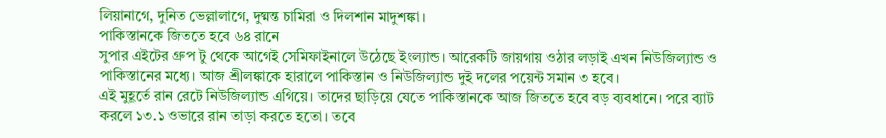লিয়ানাগে, দুনিত ভেল্লালাগে, দুষ্মন্ত চামিরা ও দিলশান মাদুশঙ্কা।
পাকিস্তানকে জিততে হবে ৬৪ রানে
সুপার এইটের গ্রুপ টু থেকে আগেই সেমিফাইনালে উঠেছে ইংল্যান্ড। আরেকটি জায়গায় ওঠার লড়াই এখন নিউজিল্যান্ড ও পাকিস্তানের মধ্যে। আজ শ্রীলঙ্কাকে হারালে পাকিস্তান ও নিউজিল্যান্ড দুই দলের পয়েন্ট সমান ৩ হবে।
এই মুহূর্তে রান রেটে নিউজিল্যান্ড এগিয়ে। তাদের ছাড়িয়ে যেতে পাকিস্তানকে আজ জিততে হবে বড় ব্যবধানে। পরে ব্যাট করলে ১৩.১ ওভারে রান তাড়া করতে হতো। তবে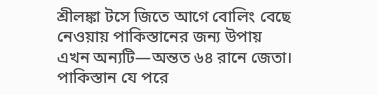শ্রীলঙ্কা টসে জিতে আগে বোলিং বেছে নেওয়ায় পাকিস্তানের জন্য উপায় এখন অন্যটি—অন্তত ৬৪ রানে জেতা।
পাকিস্তান যে পরে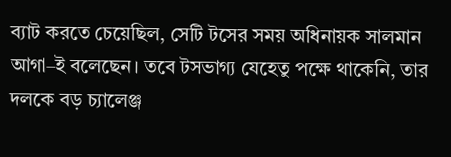ব্যাট করতে চেয়েছিল, সেটি টসের সময় অধিনায়ক সালমান আগা–ই বলেছেন। তবে টসভাগ্য যেহেতু পক্ষে থাকেনি, তার দলকে বড় চ্যালেঞ্জ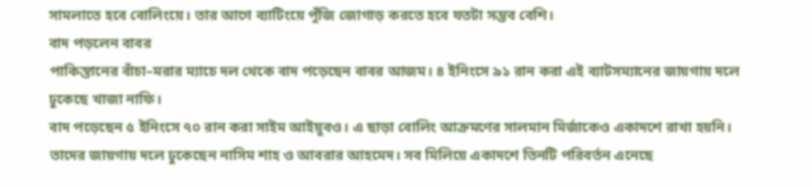সামলাতে হবে বোলিংয়ে। তার আগে ব্যাটিংয়ে পুঁজি জোগাড় করতে হবে যতটা সম্ভব বেশি।
বাদ পড়লেন বাবর
পাকিস্তানের বাঁচা–মরার ম্যাচে দল থেকে বাদ পড়েছেন বাবর আজম। ৪ ইনিংসে ৯১ রান করা এই ব্যাটসম্যানের জায়গায় দলে ঢুকেছে খাজা নাফি।
বাদ পড়েছেন ৫ ইনিংসে ৭০ রান করা সাইম আইয়ুবও। এ ছাড়া বোলিং আক্রমণের সালমান মির্জাকেও একাদশে রাখা হয়নি।
তাদের জায়গায় দলে ঢুকেছেন নাসিম শাহ ও আবরার আহমেদ। সব মিলিয়ে একাদশে তিনটি পরিবর্তন এনেছে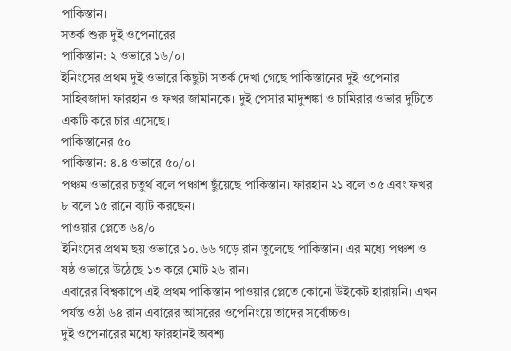পাকিস্তান।
সতর্ক শুরু দুই ওপেনারের
পাকিস্তান: ২ ওভারে ১৬/০।
ইনিংসের প্রথম দুই ওভারে কিছুটা সতর্ক দেখা গেছে পাকিস্তানের দুই ওপেনার সাহিবজাদা ফারহান ও ফখর জামানকে। দুই পেসার মাদুশঙ্কা ও চামিরার ওভার দুটিতে একটি করে চার এসেছে।
পাকিস্তানের ৫০
পাকিস্তান: ৪.৪ ওভারে ৫০/০।
পঞ্চম ওভারের চতুর্থ বলে পঞ্চাশ ছুঁয়েছে পাকিস্তান। ফারহান ২১ বলে ৩৫ এবং ফখর ৮ বলে ১৫ রানে ব্যাট করছেন।
পাওয়ার প্লেতে ৬৪/০
ইনিংসের প্রথম ছয় ওভারে ১০.৬৬ গড়ে রান তুলেছে পাকিস্তান। এর মধ্যে পঞ্চশ ও ষষ্ঠ ওভারে উঠেছে ১৩ করে মোট ২৬ রান।
এবারের বিশ্বকাপে এই প্রথম পাকিস্তান পাওয়ার প্লেতে কোনো উইকেট হারায়নি। এখন পর্যন্ত ওঠা ৬৪ রান এবারের আসরের ওপেনিংয়ে তাদের সর্বোচ্চও।
দুই ওপেনারের মধ্যে ফারহানই অবশ্য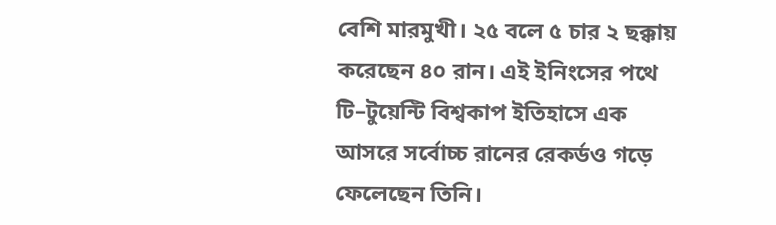বেশি মারমুখী। ২৫ বলে ৫ চার ২ ছক্কায় করেছেন ৪০ রান। এই ইনিংসের পথে টি–টুয়েন্টি বিশ্বকাপ ইতিহাসে এক আসরে সর্বোচ্চ রানের রেকর্ডও গড়ে ফেলেছেন তিনি।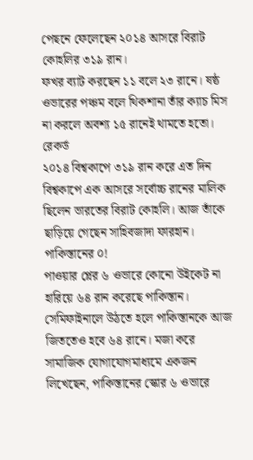পেছনে ফেলেছেন ২০১৪ আসরে বিরাট কোহলির ৩১৯ রান।
ফখর ব্যাট করছেন ১১ বলে ২৩ রানে। ষষ্ঠ ওভারের পঞ্চম বলে থিকশানা তাঁর ক্যাচ মিস না করলে অবশ্য ১৫ রানেই থামতে হতো।
রেকর্ড
২০১৪ বিশ্বকাপে ৩১৯ রান করে এত দিন বিশ্বকাপে এক আসরে সর্বোচ্চ রানের মালিক ছিলেন ভারতের বিরাট কোহলি। আজ তাঁকে ছাড়িয়ে গেছেন সাহিবজাদা ফারহান।
পাকিস্তানের ০!
পাওয়ার প্লের ৬ ওভারে কোনো উইকেট না হারিয়ে ৬৪ রান করেছে পাকিস্তান। সেমিফাইনালে উঠতে হলে পাকিস্তানকে আজ জিততেও হবে ৬৪ রানে। মজা করে সামাজিক যোগাযোগমাধ্যমে একজন লিখেছেন, পাকিস্তানের স্কোর ৬ ওভারে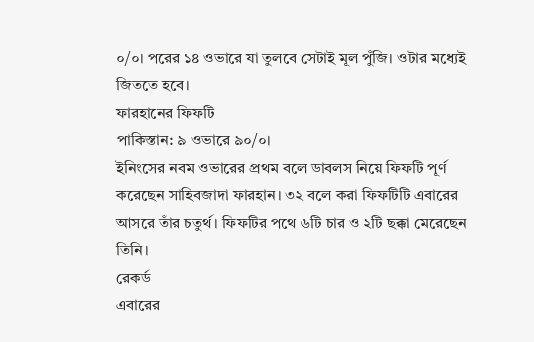০/০। পরের ১৪ ওভারে যা তুলবে সেটাই মূল পুঁজি। ওটার মধ্যেই জিততে হবে।
ফারহানের ফিফটি
পাকিস্তান: ৯ ওভারে ৯০/০।
ইনিংসের নবম ওভারের প্রথম বলে ডাবলস নিয়ে ফিফটি পূর্ণ করেছেন সাহিবজাদা ফারহান। ৩২ বলে করা ফিফটিটি এবারের আসরে তাঁর চতুর্থ। ফিফটির পথে ৬টি চার ও ২টি ছক্কা মেরেছেন তিনি।
রেকর্ড
এবারের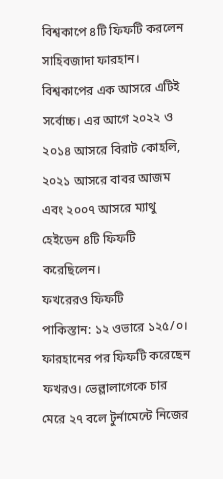বিশ্বকাপে ৪টি ফিফটি করলেন সাহিবজাদা ফারহান। বিশ্বকাপের এক আসরে এটিই সর্বোচ্চ। এর আগে ২০২২ ও ২০১৪ আসরে বিরাট কোহলি, ২০২১ আসরে বাবর আজম এবং ২০০৭ আসরে ম্যাথু হেইডেন ৪টি ফিফটি করেছিলেন।
ফখরেরও ফিফটি
পাকিস্তান: ১২ ওভারে ১২৫/০।
ফারহানের পর ফিফটি করেছেন ফখরও। ভেল্লালাগেকে চার মেরে ২৭ বলে টুর্নামেন্টে নিজের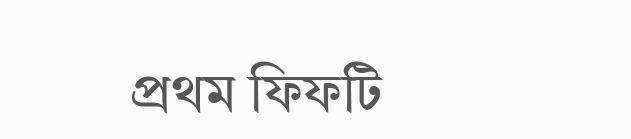প্রথম ফিফটি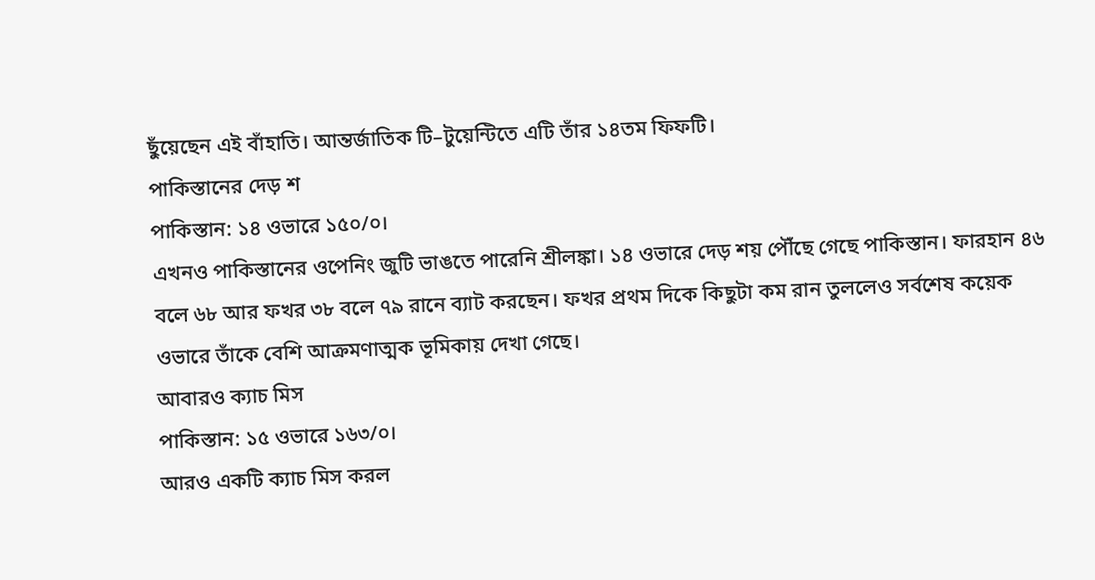ছুঁয়েছেন এই বাঁহাতি। আন্তর্জাতিক টি–টুয়েন্টিতে এটি তাঁর ১৪তম ফিফটি।
পাকিস্তানের দেড় শ
পাকিস্তান: ১৪ ওভারে ১৫০/০।
এখনও পাকিস্তানের ওপেনিং জুটি ভাঙতে পারেনি শ্রীলঙ্কা। ১৪ ওভারে দেড় শয় পৌঁছে গেছে পাকিস্তান। ফারহান ৪৬ বলে ৬৮ আর ফখর ৩৮ বলে ৭৯ রানে ব্যাট করছেন। ফখর প্রথম দিকে কিছুটা কম রান তুললেও সর্বশেষ কয়েক ওভারে তাঁকে বেশি আক্রমণাত্মক ভূমিকায় দেখা গেছে।
আবারও ক্যাচ মিস
পাকিস্তান: ১৫ ওভারে ১৬৩/০।
আরও একটি ক্যাচ মিস করল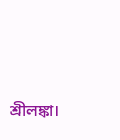শ্রীলঙ্কা।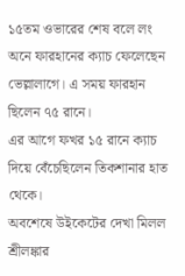১৫তম ওভারের শেষ বলে লং অনে ফারহানের ক্যাচ ফেলেছেন ভেল্লালাগে। এ সময় ফারহান ছিলেন ৭৫ রানে।
এর আগে ফখর ১৫ রানে ক্যাচ দিয়ে বেঁচেছিলেন তিকশানার হাত থেকে।
অবশেষে উইকেটের দেখা মিলল শ্রীলঙ্কার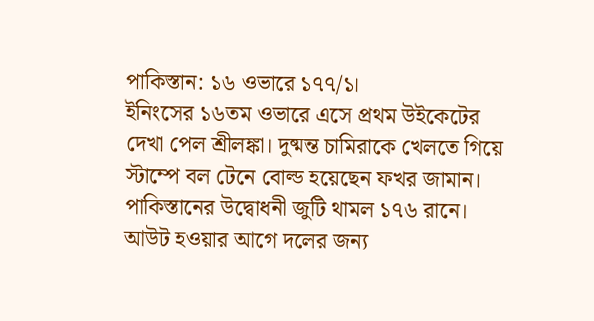পাকিস্তান: ১৬ ওভারে ১৭৭/১।
ইনিংসের ১৬তম ওভারে এসে প্রথম উইকেটের দেখা পেল শ্রীলঙ্কা। দুষ্মন্ত চামিরাকে খেলতে গিয়ে স্টাম্পে বল টেনে বোল্ড হয়েছেন ফখর জামান।
পাকিস্তানের উদ্বোধনী জুটি থামল ১৭৬ রানে। আউট হওয়ার আগে দলের জন্য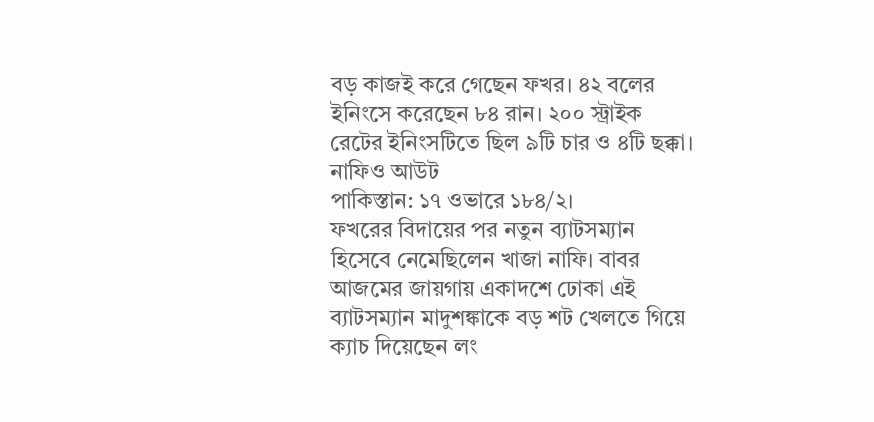বড় কাজই করে গেছেন ফখর। ৪২ বলের ইনিংসে করেছেন ৮৪ রান। ২০০ স্ট্রাইক রেটের ইনিংসটিতে ছিল ৯টি চার ও ৪টি ছক্কা।
নাফিও আউট
পাকিস্তান: ১৭ ওভারে ১৮৪/২।
ফখরের বিদায়ের পর নতুন ব্যাটসম্যান হিসেবে নেমেছিলেন খাজা নাফি। বাবর আজমের জায়গায় একাদশে ঢোকা এই ব্যাটসম্যান মাদুশঙ্কাকে বড় শট খেলতে গিয়ে ক্যাচ দিয়েছেন লং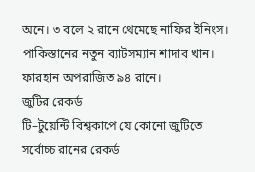অনে। ৩ বলে ২ রানে থেমেছে নাফির ইনিংস।
পাকিস্তানের নতুন ব্যাটসম্যান শাদাব খান। ফারহান অপরাজিত ৯৪ রানে।
জুটির রেকর্ড
টি–টুয়েন্টি বিশ্বকাপে যে কোনো জুটিতে সর্বোচ্চ রানের রেকর্ড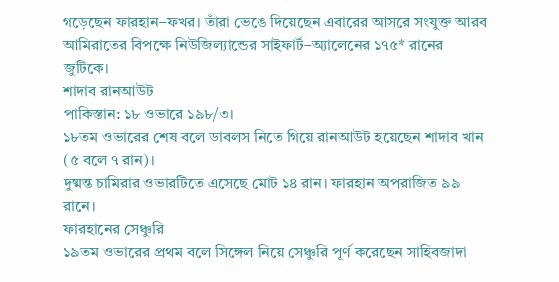গড়েছেন ফারহান–ফখর। তাঁরা ভেঙে দিয়েছেন এবারের আসরে সংযুক্ত আরব আমিরাতের বিপক্ষে নিউজিল্যান্ডের সাইফার্ট–অ্যালেনের ১৭৫* রানের জুটিকে।
শাদাব রানআউট
পাকিস্তান: ১৮ ওভারে ১৯৮/৩।
১৮তম ওভারের শেষ বলে ডাবলস নিতে গিয়ে রানআউট হয়েছেন শাদাব খান (৫ বলে ৭ রান)।
দুষ্মন্ত চামিরার ওভারটিতে এসেছে মোট ১৪ রান। ফারহান অপরাজিত ৯৯ রানে।
ফারহানের সেঞ্চুরি
১৯তম ওভারের প্রথম বলে সিঙ্গেল নিয়ে সেঞ্চুরি পূর্ণ করেছেন সাহিবজাদা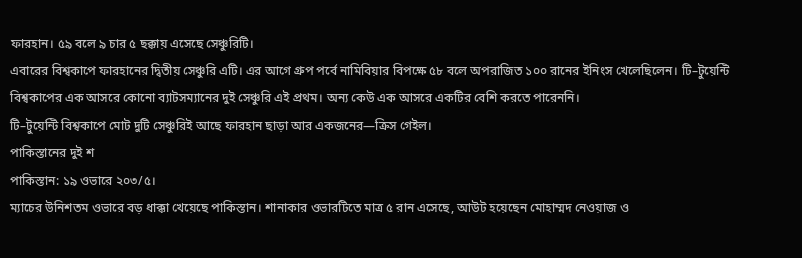ফারহান। ৫৯ বলে ৯ চার ৫ ছক্কায় এসেছে সেঞ্চুরিটি।
এবারের বিশ্বকাপে ফারহানের দ্বিতীয় সেঞ্চুরি এটি। এর আগে গ্রুপ পর্বে নামিবিয়ার বিপক্ষে ৫৮ বলে অপরাজিত ১০০ রানের ইনিংস খেলেছিলেন। টি–টুয়েন্টি বিশ্বকাপের এক আসরে কোনো ব্যাটসম্যানের দুই সেঞ্চুরি এই প্রথম। অন্য কেউ এক আসরে একটির বেশি করতে পারেননি।
টি–টুয়েন্টি বিশ্বকাপে মোট দুটি সেঞ্চুরিই আছে ফারহান ছাড়া আর একজনের—ক্রিস গেইল।
পাকিস্তানের দুই শ
পাকিস্তান: ১৯ ওভারে ২০৩/৫।
ম্যাচের উনিশতম ওভারে বড় ধাক্কা খেয়েছে পাকিস্তান। শানাকার ওভারটিতে মাত্র ৫ রান এসেছে, আউট হয়েছেন মোহাম্মদ নেওয়াজ ও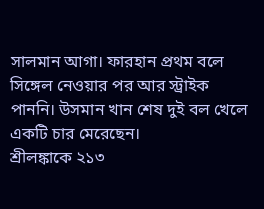সালমান আগা। ফারহান প্রথম বলে সিঙ্গেল নেওয়ার পর আর স্ট্রাইক পাননি। উসমান খান শেষ দুই বল খেলে একটি চার মেরেছেন।
শ্রীলঙ্কাকে ২১৩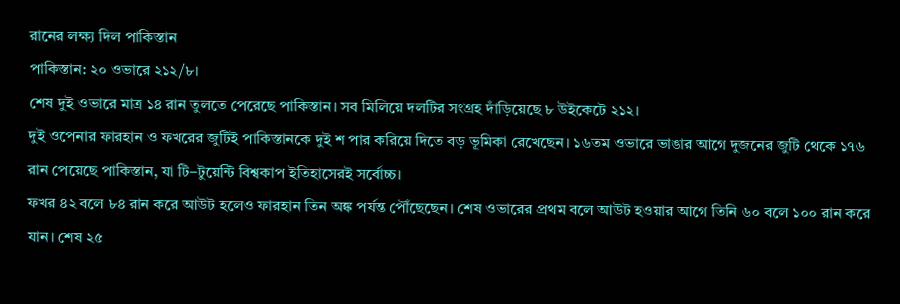রানের লক্ষ্য দিল পাকিস্তান
পাকিস্তান: ২০ ওভারে ২১২/৮।
শেষ দুই ওভারে মাত্র ১৪ রান তুলতে পেরেছে পাকিস্তান। সব মিলিয়ে দলটির সংগ্রহ দাঁড়িয়েছে ৮ উইকেটে ২১২।
দুই ওপেনার ফারহান ও ফখরের জুটিই পাকিস্তানকে দুই শ পার করিয়ে দিতে বড় ভূমিকা রেখেছেন। ১৬তম ওভারে ভাঙার আগে দুজনের জুটি থেকে ১৭৬ রান পেয়েছে পাকিস্তান, যা টি–টুয়েন্টি বিশ্বকাপ ইতিহাসেরই সর্বোচ্চ।
ফখর ৪২ বলে ৮৪ রান করে আউট হলেও ফারহান তিন অঙ্ক পর্যন্ত পৌঁছেছেন। শেষ ওভারের প্রথম বলে আউট হওয়ার আগে তিনি ৬০ বলে ১০০ রান করে যান। শেষ ২৫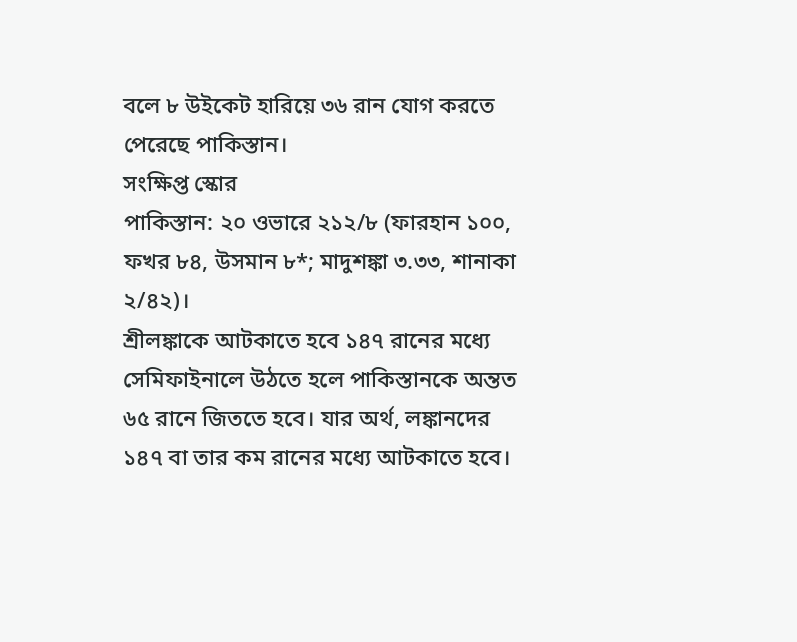বলে ৮ উইকেট হারিয়ে ৩৬ রান যোগ করতে পেরেছে পাকিস্তান।
সংক্ষিপ্ত স্কোর
পাকিস্তান: ২০ ওভারে ২১২/৮ (ফারহান ১০০, ফখর ৮৪, উসমান ৮*; মাদুশঙ্কা ৩.৩৩, শানাকা ২/৪২)।
শ্রীলঙ্কাকে আটকাতে হবে ১৪৭ রানের মধ্যে
সেমিফাইনালে উঠতে হলে পাকিস্তানকে অন্তত ৬৫ রানে জিততে হবে। যার অর্থ, লঙ্কানদের ১৪৭ বা তার কম রানের মধ্যে আটকাতে হবে।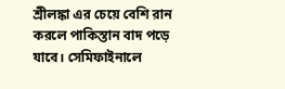শ্রীলঙ্কা এর চেয়ে বেশি রান করলে পাকিস্তান বাদ পড়ে যাবে। সেমিফাইনালে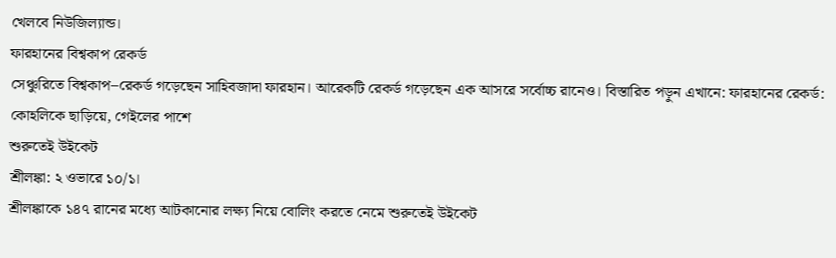খেলবে নিউজিল্যান্ড।
ফারহানের বিশ্বকাপ রেকর্ড
সেঞ্চুরিতে বিশ্বকাপ–রেকর্ড গড়েছেন সাহিবজাদা ফারহান। আরেকটি রেকর্ড গড়েছেন এক আসরে সর্বোচ্চ রানেও। বিস্তারিত পড়ুন এখানে: ফারহানের রেকর্ড: কোহলিকে ছাড়িয়ে, গেইলের পাশে
শুরুতেই উইকেট
শ্রীলঙ্কা: ২ ওভারে ১০/১।
শ্রীলঙ্কাকে ১৪৭ রানের মধ্যে আটকানোর লক্ষ্য নিয়ে বোলিং করতে নেমে শুরুতেই উইকেট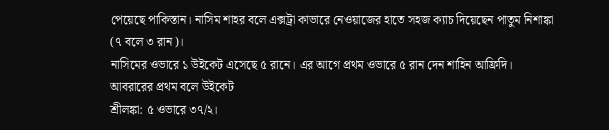পেয়েছে পাকিস্তান। নাসিম শাহর বলে এক্সট্রা কাভারে নেওয়াজের হাতে সহজ ক্যাচ দিয়েছেন পাতুম নিশাঙ্কা (৭ বলে ৩ রান)।
নাসিমের ওভারে ১ উইকেট এসেছে ৫ রানে। এর আগে প্রথম ওভারে ৫ রান দেন শাহিন আফ্রিদি।
আবরারের প্রথম বলে উইকেট
শ্রীলঙ্কা: ৫ ওভারে ৩৭/২।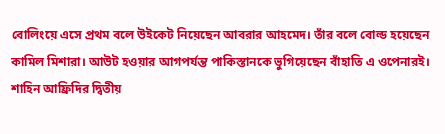বোলিংয়ে এসে প্রথম বলে উইকেট নিয়েছেন আবরার আহমেদ। তাঁর বলে বোল্ড হয়েছেন কামিল মিশারা। আউট হওয়ার আগপর্যন্ত পাকিস্তানকে ভুগিয়েছেন বাঁহাতি এ ওপেনারই। শাহিন আফ্রিদির দ্বিতীয়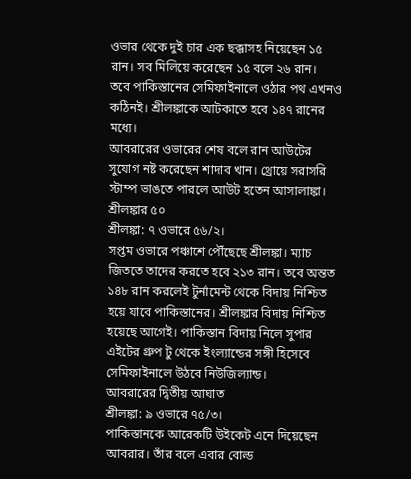ওভার থেকে দুই চার এক ছক্কাসহ নিয়েছেন ১৫ রান। সব মিলিয়ে করেছেন ১৫ বলে ২৬ রান।
তবে পাকিস্তানের সেমিফাইনালে ওঠার পথ এখনও কঠিনই। শ্রীলঙ্কাকে আটকাতে হবে ১৪৭ রানের মধ্যে।
আবরারের ওভারের শেষ বলে রান আউটের সুযোগ নষ্ট করেছেন শাদাব খান। থ্রোয়ে সরাসরি স্টাম্প ভাঙতে পারলে আউট হতেন আসালাঙ্কা।
শ্রীলঙ্কার ৫০
শ্রীলঙ্কা: ৭ ওভারে ৫৬/২।
সপ্তম ওভারে পঞ্চাশে পৌঁছেছে শ্রীলঙ্কা। ম্যাচ জিততে তাদের করতে হবে ২১৩ রান। তবে অন্তত ১৪৮ রান করলেই টুর্নামেন্ট থেকে বিদায় নিশ্চিত হয়ে যাবে পাকিস্তানের। শ্রীলঙ্কার বিদায় নিশ্চিত হয়েছে আগেই। পাকিস্তান বিদায় নিলে সুপার এইটের গ্রুপ টু থেকে ইংল্যান্ডের সঙ্গী হিসেবে সেমিফাইনালে উঠবে নিউজিল্যান্ড।
আবরারের দ্বিতীয় আঘাত
শ্রীলঙ্কা: ৯ ওভারে ৭৫/৩।
পাকিস্তানকে আরেকটি উইকেট এনে দিয়েছেন আবরার। তাঁর বলে এবার বোল্ড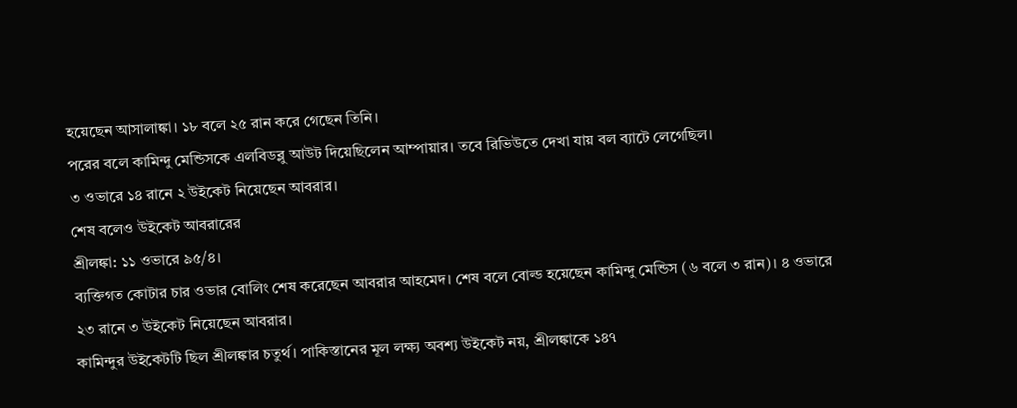হয়েছেন আসালাঙ্কা। ১৮ বলে ২৫ রান করে গেছেন তিনি।
পরের বলে কামিন্দু মেন্ডিসকে এলবিডব্লু আউট দিয়েছিলেন আম্পায়ার। তবে রিভিউতে দেখা যায় বল ব্যাটে লেগেছিল।
৩ ওভারে ১৪ রানে ২ উইকেট নিয়েছেন আবরার।
শেষ বলেও উইকেট আবরারের
শ্রীলঙ্কা: ১১ ওভারে ৯৫/৪।
ব্যক্তিগত কোটার চার ওভার বোলিং শেষ করেছেন আবরার আহমেদ। শেষ বলে বোল্ড হয়েছেন কামিন্দু মেন্ডিস (৬ বলে ৩ রান)। ৪ ওভারে ২৩ রানে ৩ উইকেট নিয়েছেন আবরার।
কামিন্দুর উইকেটটি ছিল শ্রীলঙ্কার চতুর্থ। পাকিস্তানের মূল লক্ষ্য অবশ্য উইকেট নয়, শ্রীলঙ্কাকে ১৪৭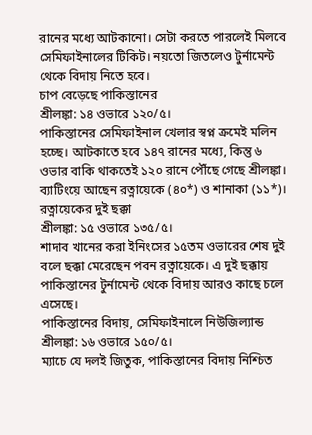রানের মধ্যে আটকানো। সেটা করতে পারলেই মিলবে সেমিফাইনালের টিকিট। নয়তো জিতলেও টুর্নামেন্ট থেকে বিদায় নিতে হবে।
চাপ বেড়েছে পাকিস্তানের
শ্রীলঙ্কা: ১৪ ওভারে ১২০/৫।
পাকিস্তানের সেমিফাইনাল খেলার স্বপ্ন ক্রমেই মলিন হচ্ছে। আটকাতে হবে ১৪৭ রানের মধ্যে, কিন্তু ৬ ওভার বাকি থাকতেই ১২০ রানে পৌঁছে গেছে শ্রীলঙ্কা। ব্যাটিংয়ে আছেন রত্নায়েকে (৪০*) ও শানাকা (১১*)।
রত্নায়েকের দুই ছক্কা
শ্রীলঙ্কা: ১৫ ওভারে ১৩৫/৫।
শাদাব খানের করা ইনিংসের ১৫তম ওভারের শেষ দুই বলে ছক্কা মেরেছেন পবন রত্নায়েকে। এ দুই ছক্কায় পাকিস্তানের টুর্নামেন্ট থেকে বিদায় আরও কাছে চলে এসেছে।
পাকিস্তানের বিদায়, সেমিফাইনালে নিউজিল্যান্ড
শ্রীলঙ্কা: ১৬ ওভারে ১৫০/৫।
ম্যাচে যে দলই জিতুক, পাকিস্তানের বিদায় নিশ্চিত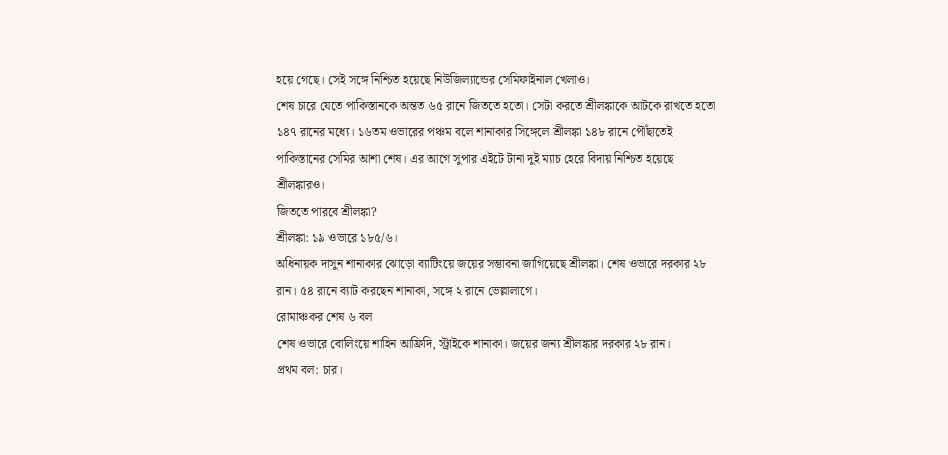হয়ে গেছে। সেই সঙ্গে নিশ্চিত হয়েছে নিউজিল্যান্ডের সেমিফাইনাল খেলাও।
শেষ চারে যেতে পাকিস্তানকে অন্তত ৬৫ রানে জিততে হতো। সেটা করতে শ্রীলঙ্কাকে আটকে রাখতে হতো ১৪৭ রানের মধ্যে। ১৬তম ওভারের পঞ্চম বলে শানাকার সিঙ্গেলে শ্রীলঙ্কা ১৪৮ রানে পৌঁছাতেই পাকিস্তানের সেমির আশা শেষ। এর আগে সুপার এইটে টানা দুই ম্যাচ হেরে বিদায় নিশ্চিত হয়েছে শ্রীলঙ্কারও।
জিততে পারবে শ্রীলঙ্কা?
শ্রীলঙ্কা: ১৯ ওভারে ১৮৫/৬।
অধিনায়ক দাসুন শানাকার ঝোড়ো ব্যাটিংয়ে জয়ের সম্ভাবনা জাগিয়েছে শ্রীলঙ্কা। শেষ ওভারে দরকার ২৮ রান। ৫৪ রানে ব্যাট করছেন শানাকা, সঙ্গে ২ রানে ভেল্লালাগে।
রোমাঞ্চকর শেষ ৬ বল
শেষ ওভারে বোলিংয়ে শাহিন আফ্রিদি, স্ট্রাইকে শানাকা। জয়ের জন্য শ্রীলঙ্কার দরকার ২৮ রান।
প্রথম বল: চার।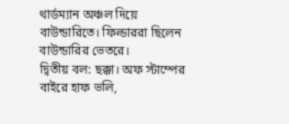থার্ডম্যান অঞ্চল দিয়ে বাউন্ডারিতে। ফিল্ডাররা ছিলেন বাউন্ডারির ভেতরে।
দ্বিতীয় বল: ছক্কা। অফ স্টাম্পের বাইরে হাফ ভলি,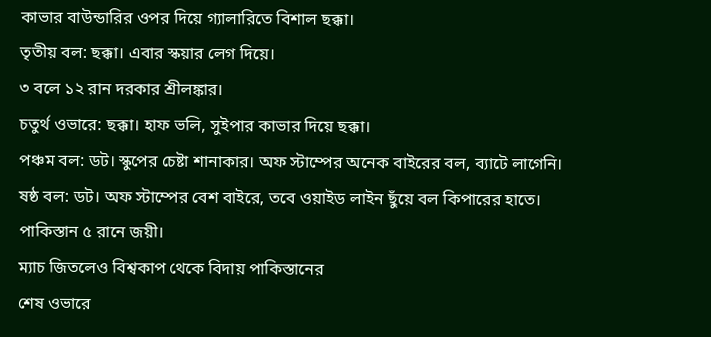কাভার বাউন্ডারির ওপর দিয়ে গ্যালারিতে বিশাল ছক্কা।
তৃতীয় বল: ছক্কা। এবার স্কয়ার লেগ দিয়ে।
৩ বলে ১২ রান দরকার শ্রীলঙ্কার।
চতুর্থ ওভারে: ছক্কা। হাফ ভলি, সুইপার কাভার দিয়ে ছক্কা।
পঞ্চম বল: ডট। স্কুপের চেষ্টা শানাকার। অফ স্টাম্পের অনেক বাইরের বল, ব্যাটে লাগেনি।
ষষ্ঠ বল: ডট। অফ স্টাম্পের বেশ বাইরে, তবে ওয়াইড লাইন ছুঁয়ে বল কিপারের হাতে।
পাকিস্তান ৫ রানে জয়ী।
ম্যাচ জিতলেও বিশ্বকাপ থেকে বিদায় পাকিস্তানের
শেষ ওভারে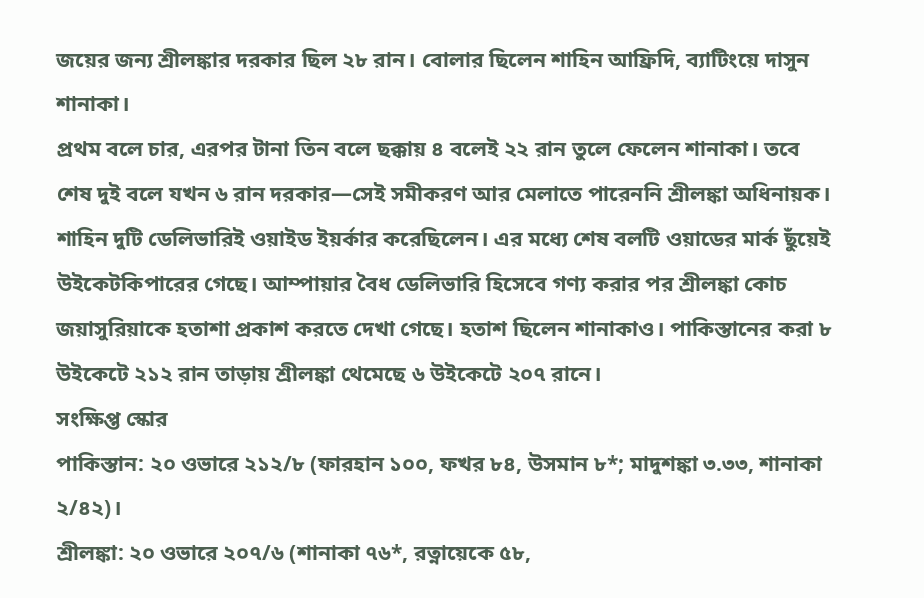জয়ের জন্য শ্রীলঙ্কার দরকার ছিল ২৮ রান। বোলার ছিলেন শাহিন আফ্রিদি, ব্যাটিংয়ে দাসুন শানাকা।
প্রথম বলে চার, এরপর টানা তিন বলে ছক্কায় ৪ বলেই ২২ রান তুলে ফেলেন শানাকা। তবে শেষ দুই বলে যখন ৬ রান দরকার—সেই সমীকরণ আর মেলাতে পারেননি শ্রীলঙ্কা অধিনায়ক। শাহিন দুটি ডেলিভারিই ওয়াইড ইয়র্কার করেছিলেন। এর মধ্যে শেষ বলটি ওয়াডের মার্ক ছুঁয়েই উইকেটকিপারের গেছে। আম্পায়ার বৈধ ডেলিভারি হিসেবে গণ্য করার পর শ্রীলঙ্কা কোচ জয়াসুরিয়াকে হতাশা প্রকাশ করতে দেখা গেছে। হতাশ ছিলেন শানাকাও। পাকিস্তানের করা ৮ উইকেটে ২১২ রান তাড়ায় শ্রীলঙ্কা থেমেছে ৬ উইকেটে ২০৭ রানে।
সংক্ষিপ্ত স্কোর
পাকিস্তান: ২০ ওভারে ২১২/৮ (ফারহান ১০০, ফখর ৮৪, উসমান ৮*; মাদুশঙ্কা ৩.৩৩, শানাকা ২/৪২)।
শ্রীলঙ্কা: ২০ ওভারে ২০৭/৬ (শানাকা ৭৬*, রত্নায়েকে ৫৮,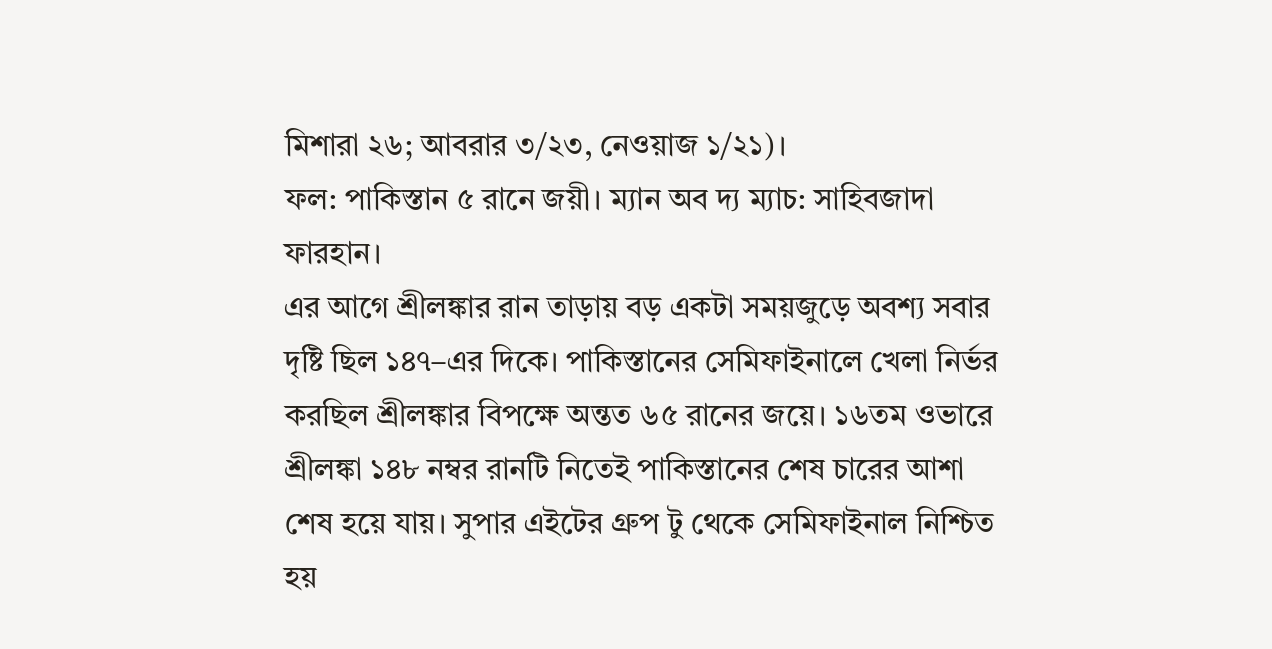মিশারা ২৬; আবরার ৩/২৩, নেওয়াজ ১/২১)।
ফল: পাকিস্তান ৫ রানে জয়ী। ম্যান অব দ্য ম্যাচ: সাহিবজাদা ফারহান।
এর আগে শ্রীলঙ্কার রান তাড়ায় বড় একটা সময়জুড়ে অবশ্য সবার দৃষ্টি ছিল ১৪৭–এর দিকে। পাকিস্তানের সেমিফাইনালে খেলা নির্ভর করছিল শ্রীলঙ্কার বিপক্ষে অন্তত ৬৫ রানের জয়ে। ১৬তম ওভারে শ্রীলঙ্কা ১৪৮ নম্বর রানটি নিতেই পাকিস্তানের শেষ চারের আশা শেষ হয়ে যায়। সুপার এইটের গ্রুপ টু থেকে সেমিফাইনাল নিশ্চিত হয়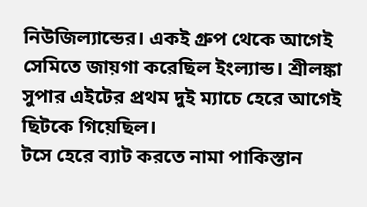নিউজিল্যান্ডের। একই গ্রুপ থেকে আগেই সেমিতে জায়গা করেছিল ইংল্যান্ড। শ্রীলঙ্কা সুপার এইটের প্রথম দুই ম্যাচে হেরে আগেই ছিটকে গিয়েছিল।
টসে হেরে ব্যাট করতে নামা পাকিস্তান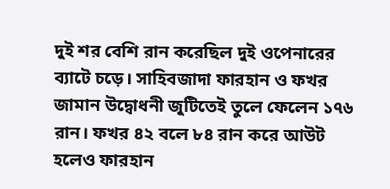দুই শর বেশি রান করেছিল দুই ওপেনারের ব্যাটে চড়ে। সাহিবজাদা ফারহান ও ফখর জামান উদ্বোধনী জুটিতেই তুলে ফেলেন ১৭৬ রান। ফখর ৪২ বলে ৮৪ রান করে আউট হলেও ফারহান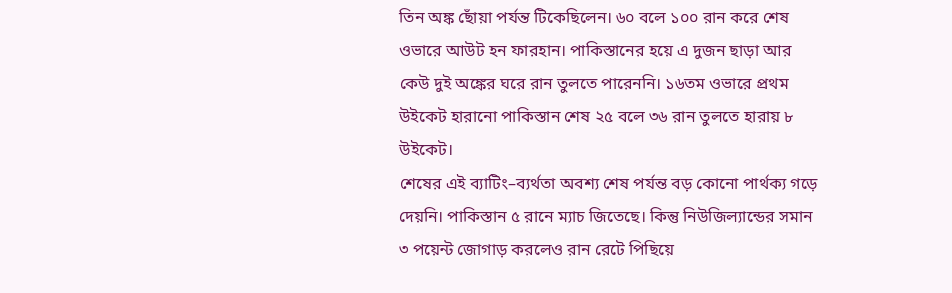তিন অঙ্ক ছোঁয়া পর্যন্ত টিকেছিলেন। ৬০ বলে ১০০ রান করে শেষ ওভারে আউট হন ফারহান। পাকিস্তানের হয়ে এ দুজন ছাড়া আর কেউ দুই অঙ্কের ঘরে রান তুলতে পারেননি। ১৬তম ওভারে প্রথম উইকেট হারানো পাকিস্তান শেষ ২৫ বলে ৩৬ রান তুলতে হারায় ৮ উইকেট।
শেষের এই ব্যাটিং–ব্যর্থতা অবশ্য শেষ পর্যন্ত বড় কোনো পার্থক্য গড়ে দেয়নি। পাকিস্তান ৫ রানে ম্যাচ জিতেছে। কিন্তু নিউজিল্যান্ডের সমান ৩ পয়েন্ট জোগাড় করলেও রান রেটে পিছিয়ে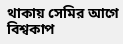থাকায় সেমির আগে বিশ্বকাপ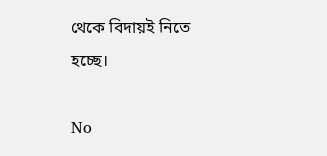থেকে বিদায়ই নিতে হচ্ছে।

No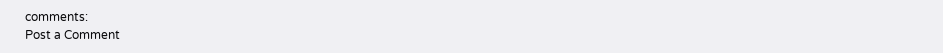comments:
Post a Comment